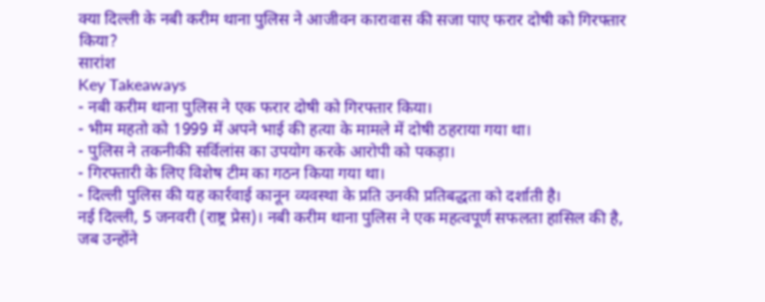क्या दिल्ली के नबी करीम थाना पुलिस ने आजीवन कारावास की सजा पाए फरार दोषी को गिरफ्तार किया?
सारांश
Key Takeaways
- नबी करीम थाना पुलिस ने एक फरार दोषी को गिरफ्तार किया।
- भीम महतो को 1999 में अपने भाई की हत्या के मामले में दोषी ठहराया गया था।
- पुलिस ने तकनीकी सर्विलांस का उपयोग करके आरोपी को पकड़ा।
- गिरफ्तारी के लिए विशेष टीम का गठन किया गया था।
- दिल्ली पुलिस की यह कार्रवाई कानून व्यवस्था के प्रति उनकी प्रतिबद्धता को दर्शाती है।
नई दिल्ली, 5 जनवरी (राष्ट्र प्रेस)। नबी करीम थाना पुलिस ने एक महत्वपूर्ण सफलता हासिल की है, जब उन्होंने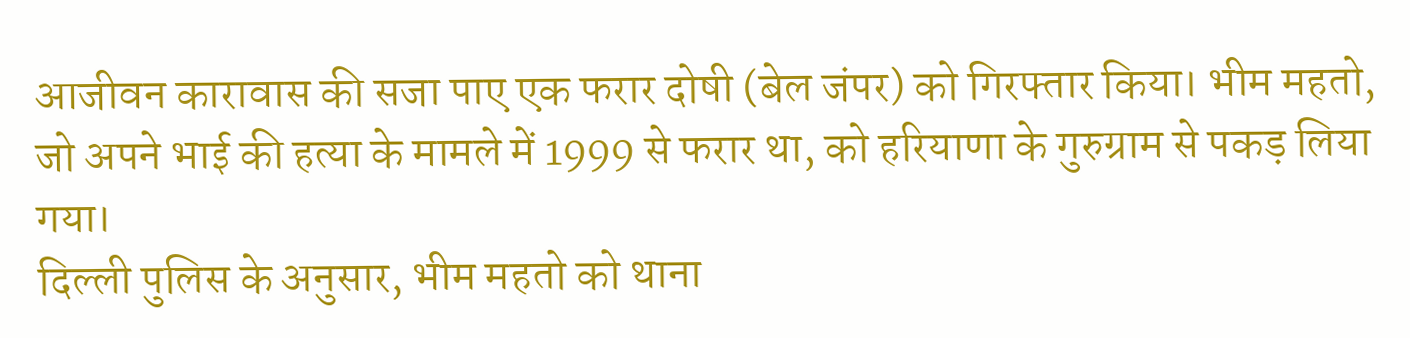आजीवन कारावास की सजा पाए एक फरार दोषी (बेल जंपर) को गिरफ्तार किया। भीम महतो, जो अपने भाई की हत्या के मामले में 1999 से फरार था, को हरियाणा के गुरुग्राम से पकड़ लिया गया।
दिल्ली पुलिस के अनुसार, भीम महतो को थाना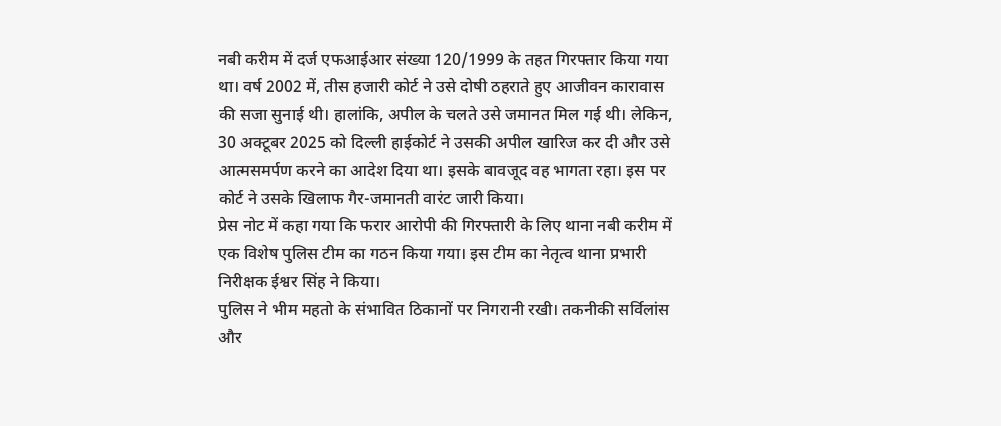नबी करीम में दर्ज एफआईआर संख्या 120/1999 के तहत गिरफ्तार किया गया था। वर्ष 2002 में, तीस हजारी कोर्ट ने उसे दोषी ठहराते हुए आजीवन कारावास की सजा सुनाई थी। हालांकि, अपील के चलते उसे जमानत मिल गई थी। लेकिन, 30 अक्टूबर 2025 को दिल्ली हाईकोर्ट ने उसकी अपील खारिज कर दी और उसे आत्मसमर्पण करने का आदेश दिया था। इसके बावजूद वह भागता रहा। इस पर कोर्ट ने उसके खिलाफ गैर-जमानती वारंट जारी किया।
प्रेस नोट में कहा गया कि फरार आरोपी की गिरफ्तारी के लिए थाना नबी करीम में एक विशेष पुलिस टीम का गठन किया गया। इस टीम का नेतृत्व थाना प्रभारी निरीक्षक ईश्वर सिंह ने किया।
पुलिस ने भीम महतो के संभावित ठिकानों पर निगरानी रखी। तकनीकी सर्विलांस और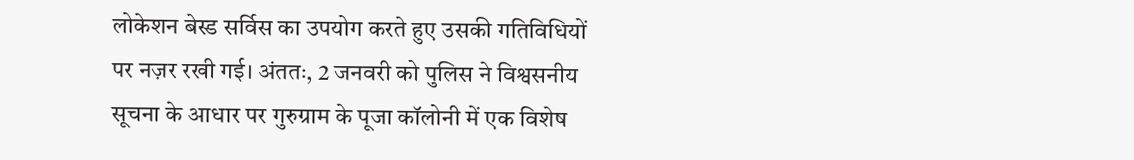लोकेशन बेस्ड सर्विस का उपयोग करते हुए उसकी गतिविधियों पर नज़र रखी गई। अंततः, 2 जनवरी को पुलिस ने विश्वसनीय सूचना के आधार पर गुरुग्राम के पूजा कॉलोनी में एक विशेष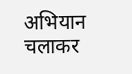अभियान चलाकर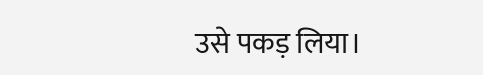उसे पकड़ लिया।